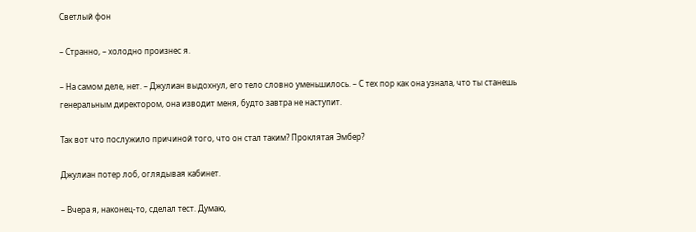Светлый фон

– Странно, – холодно произнес я.

– На самом деле, нет. – Джулиан выдохнул, его тело словно уменьшилось. – С тех пор как она узнала, что ты станешь генеральным директором, она изводит меня, будто завтра не наступит.

Так вот что послужило причиной того, что он стал таким? Проклятая Эмбер?

Джулиан потер лоб, оглядывая кабинет.

– Вчера я, наконец-то, сделал тест. Думаю,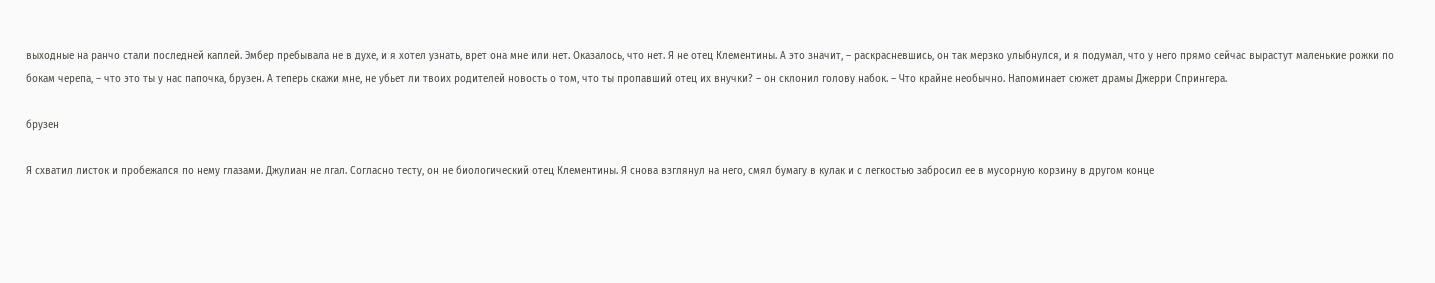выходные на ранчо стали последней каплей. Эмбер пребывала не в духе, и я хотел узнать, врет она мне или нет. Оказалось, что нет. Я не отец Клементины. А это значит, – раскрасневшись, он так мерзко улыбнулся, и я подумал, что у него прямо сейчас вырастут маленькие рожки по бокам черепа, – что это ты у нас папочка, брузен. А теперь скажи мне, не убьет ли твоих родителей новость о том, что ты пропавший отец их внучки? – он склонил голову набок. – Что крайне необычно. Напоминает сюжет драмы Джерри Спрингера.

брузен

Я схватил листок и пробежался по нему глазами. Джулиан не лгал. Согласно тесту, он не биологический отец Клементины. Я снова взглянул на него, смял бумагу в кулак и с легкостью забросил ее в мусорную корзину в другом конце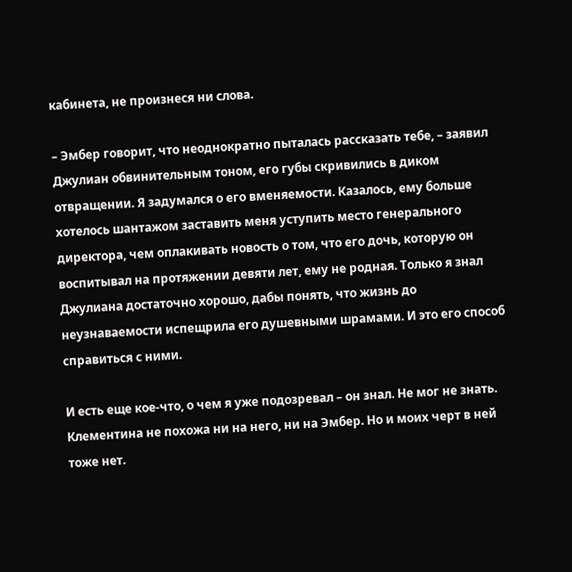кабинета, не произнеся ни слова.

– Эмбер говорит, что неоднократно пыталась рассказать тебе, – заявил Джулиан обвинительным тоном, его губы скривились в диком отвращении. Я задумался о его вменяемости. Казалось, ему больше хотелось шантажом заставить меня уступить место генерального директора, чем оплакивать новость о том, что его дочь, которую он воспитывал на протяжении девяти лет, ему не родная. Только я знал Джулиана достаточно хорошо, дабы понять, что жизнь до неузнаваемости испещрила его душевными шрамами. И это его способ справиться с ними.

И есть еще кое-что, о чем я уже подозревал – он знал. Не мог не знать. Клементина не похожа ни на него, ни на Эмбер. Но и моих черт в ней тоже нет.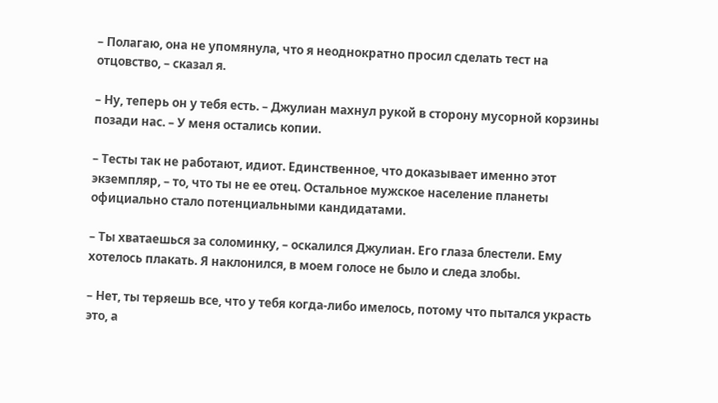– Полагаю, она не упомянула, что я неоднократно просил сделать тест на отцовство, – сказал я.

– Ну, теперь он у тебя есть. – Джулиан махнул рукой в сторону мусорной корзины позади нас. – У меня остались копии.

– Тесты так не работают, идиот. Единственное, что доказывает именно этот экземпляр, – то, что ты не ее отец. Остальное мужское население планеты официально стало потенциальными кандидатами.

– Ты хватаешься за соломинку, – оскалился Джулиан. Его глаза блестели. Ему хотелось плакать. Я наклонился, в моем голосе не было и следа злобы.

– Нет, ты теряешь все, что у тебя когда-либо имелось, потому что пытался украсть это, а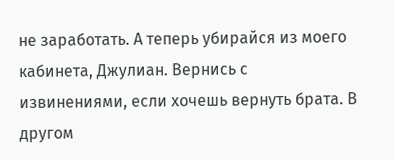не заработать. А теперь убирайся из моего кабинета, Джулиан. Вернись с извинениями, если хочешь вернуть брата. В другом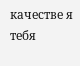качестве я тебя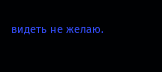видеть не желаю.